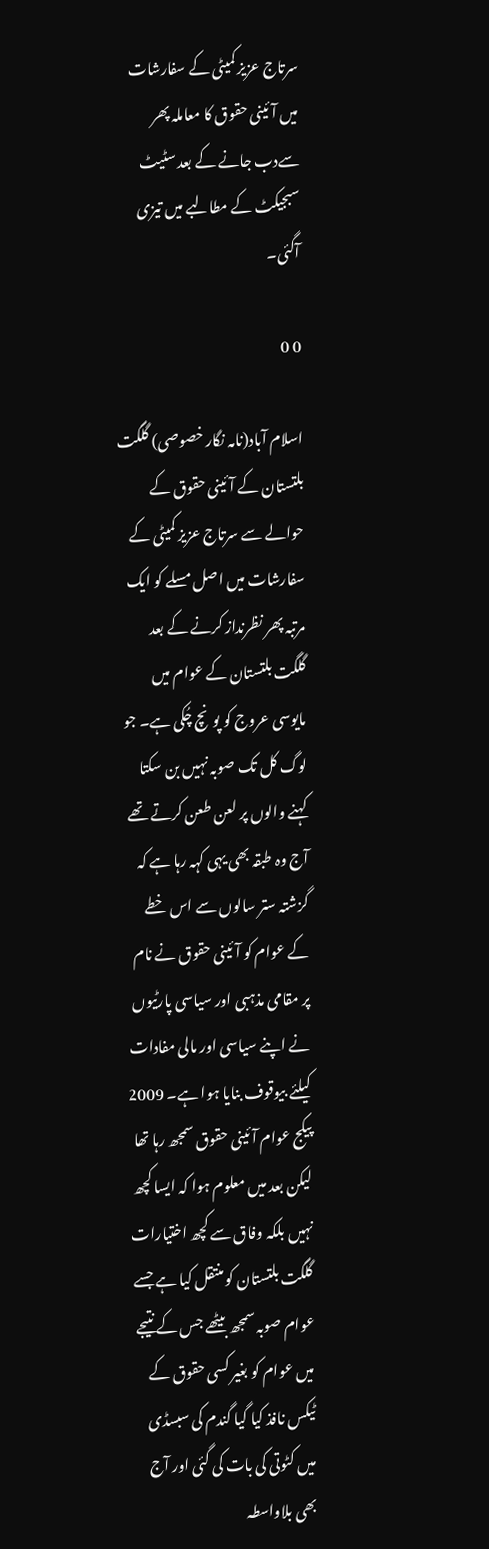سرتاج عزیز کمیٹی کے سفارشات میں آئینی حقوق کا معاملہ پھر سےدب جانے کے بعد سٹیٹ سبجیکٹ کے مطالبے میں تیزی آگئی۔

0 0

اسلام آباد(نامہ نگار خصوصی) گلگت بلتستان کے آئینی حقوق کے حوالے سے سرتاج عزیز کمیٹی کے سفارشات میں اصل مسلے کو ایک مرتبہ پھر نظرنداز کرنے کے بعد گلگت بلتستان کے عوام میں مایوسی عروج کو پونچ چُکی ہے۔ جو لوگ کل تک صوبہ نہیں بن سکتا کہنے والوں پر لعن طعن کرتے تھے آج وہ طبقہ بھی یہی کہہ رہا ہے کہ گزشتہ ستر سالوں سے اس خطے کے عوام کو آئینی حقوق نے نام پر مقامی مذہبی اور سیاسی پارٹیوں نے اپنے سیاسی اور مالی مفادات کیلئے بیوقوف بنایا ہوا ہے۔ 2009 پیکج عوام آئینی حقوق سمجھ رہا تھا لیکن بعد میں معلوم ہوا کہ ایسا کچھ نہیں بلکہ وفاق سے کچھ اختیارات گلگت بلتستان کو منتقل کیا ہے جسے عوام صوبہ سمجھ بیٹھے جس کے نتیجے میں عوام کو بغیر کسی حقوق کے ٹیکس نافذ کیا گیا گندم کی سبسڈی میں کٹوتی کی بات کی گئی اور آج بھی بلاواسطہ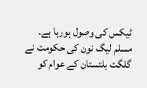ٹیکس کی وصول ہورہا ہے۔ مسلم لیگ نون کی حکومت نے گلگت بلتستان کے عوام کو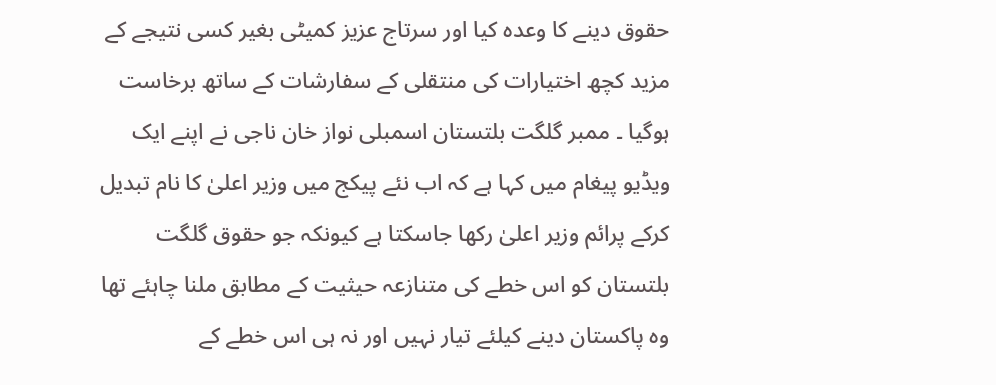حقوق دینے کا وعدہ کیا اور سرتاج عزیز کمیٹی بغیر کسی نتیجے کے مزید کچھ اختیارات کی منتقلی کے سفارشات کے ساتھ برخاست ہوگیا ۔ ممبر گلگت بلتستان اسمبلی نواز خان ناجی نے اپنے ایک ویڈیو پیغام میں کہا ہے کہ اب نئے پیکج میں وزیر اعلیٰ کا نام تبدیل کرکے پرائم وزیر اعلیٰ رکھا جاسکتا ہے کیونکہ جو حقوق گلگت بلتستان کو اس خطے کی متنازعہ حیثیت کے مطابق ملنا چاہئے تھا وہ پاکستان دینے کیلئے تیار نہیں اور نہ ہی اس خطے کے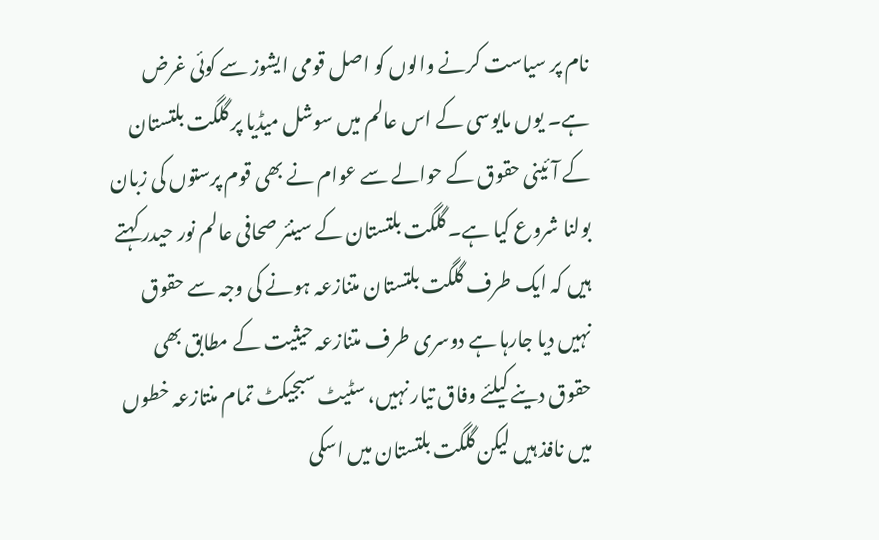نام پر سیاست کرنے والوں کو اصل قومی ایشوز سے کوئی غرض ہے۔ یوں مایوسی کے اس عالم میں سوشل میڈیا پر گلگت بلتستان کے آئینی حقوق کے حوالے سے عوام نے بھی قوم پرستوں کی زبان بولنا شروع کیا ہے۔ گلگت بلتستان کے سینئر صحافی عالم نور حیدر کہتے ہیں کہ ایک طرف گلگت بلتستان متنازعہ ہونے کی وجہ سے حقوق نہیں دیا جارہا ہے دوسری طرف متنازعہ حیثیت کے مطابق بھی حقوق دینے کیلئے وفاق تیار نہیں، سٹیٹ سبجیکٹ تمام منتازعہ خطوں میں نافذ ہیں لیکن گلگت بلتستان میں اسکی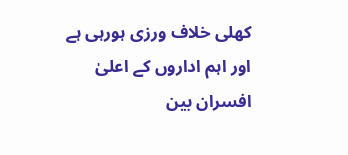کھلی خلاف ورزی ہورہی ہے اور اہم اداروں کے اعلیٰ افسران بین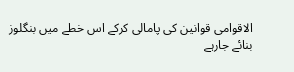الاقوامی قوانین کی پامالی کرکے اس خطے میں بنگلوز بنائے جارہے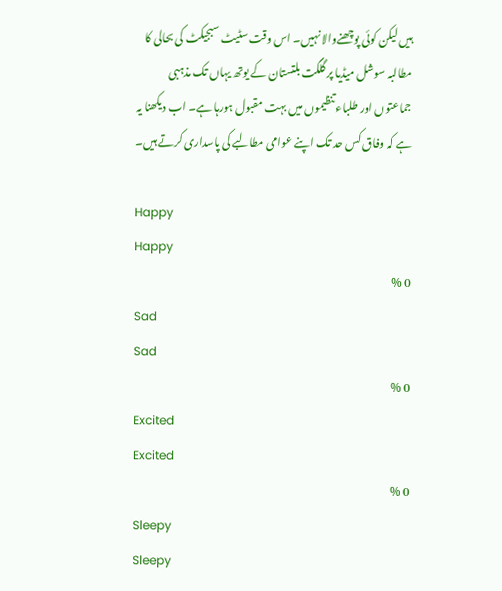ہیں لیکن کوئی پوچھنےوالا نہیں۔ اس وقت سٹیٹ سبجیکٹ کی بحالی کا مطالبہ سوشل میڈیا پر گلگت بلتستان کے یوتھ یہاں تک مذہبی جماعتوں اور طلباء تنظیموں میں بہت مقبول ہورہا ہے۔ اب دیکھنا یہ ہے کہ وفاق کس حد تک اپنے عوامی مطالبے کی پاسداری کرتے ہیں۔

Happy
Happy
0 %
Sad
Sad
0 %
Excited
Excited
0 %
Sleepy
Sleepy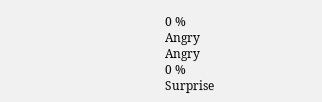0 %
Angry
Angry
0 %
Surprise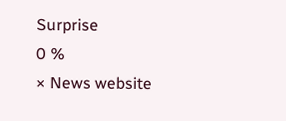Surprise
0 %
× News website